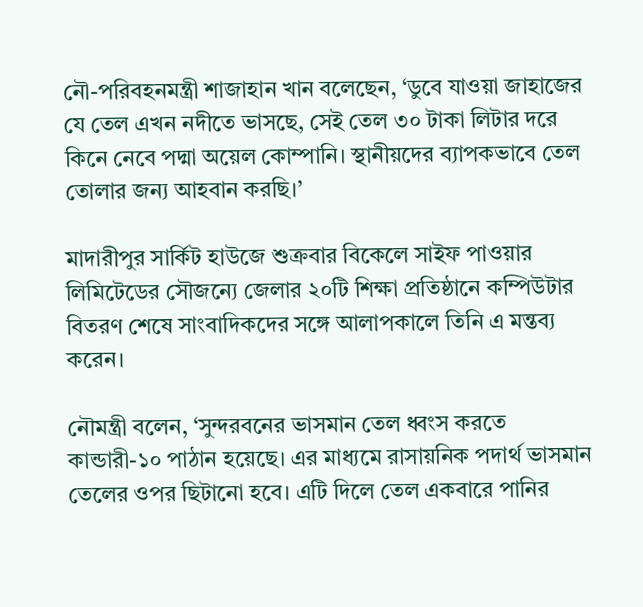নৌ-পরিবহনমন্ত্রী শাজাহান খান বলেছেন, ‘ডুবে যাওয়া জাহাজের যে তেল এখন নদীতে ভাসছে, সেই তেল ৩০ টাকা লিটার দরে কিনে নেবে পদ্মা অয়েল কোম্পানি। স্থানীয়দের ব্যাপকভাবে তেল তোলার জন্য আহবান করছি।’

মাদারীপুর সার্কিট হাউজে শুক্রবার বিকেলে সাইফ পাওয়ার লিমিটেডের সৌজন্যে জেলার ২০টি শিক্ষা প্রতিষ্ঠানে কম্পিউটার বিতরণ শেষে সাংবাদিকদের সঙ্গে আলাপকালে তিনি এ মন্তব্য করেন।

নৌমন্ত্রী বলেন, ‘সুন্দরবনের ভাসমান তেল ধ্বংস করতে কান্ডারী-১০ পাঠান হয়েছে। এর মাধ্যমে রাসায়নিক পদার্থ ভাসমান তেলের ওপর ছিটানো হবে। এটি দিলে তেল একবারে পানির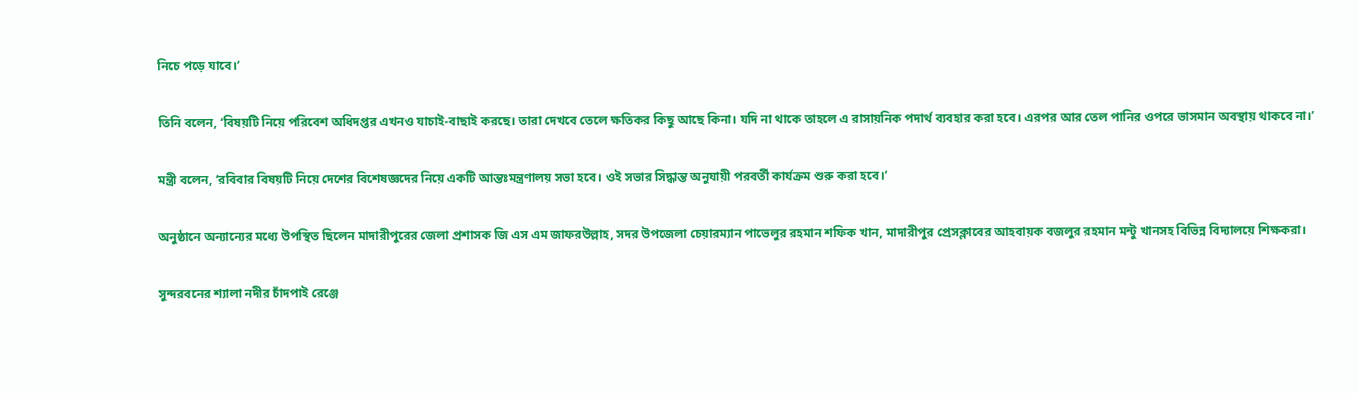নিচে পড়ে যাবে।’

তিনি বলেন, ‘বিষয়টি নিয়ে পরিবেশ অধিদপ্তর এখনও যাচাই-বাছাই করছে। তারা দেখবে তেলে ক্ষতিকর কিছু আছে কিনা। যদি না থাকে তাহলে এ রাসায়নিক পদার্থ ব্যবহার করা হবে। এরপর আর তেল পানির ওপরে ভাসমান অবস্থায় থাকবে না।’

মন্ত্রী বলেন, ‘রবিবার বিষয়টি নিয়ে দেশের বিশেষজ্ঞদের নিয়ে একটি আন্তঃমন্ত্রণালয় সভা হবে। ওই সভার সিদ্ধান্ত অনুযায়ী পরবর্তী কার্যক্রম শুরু করা হবে।’

অনুষ্ঠানে অন্যান্যের মধ্যে উপস্থিত ছিলেন মাদারীপুরের জেলা প্রশাসক জি এস এম জাফরউল্লাহ, সদর উপজেলা চেয়ারম্যান পাভেলুর রহমান শফিক খান, মাদারীপুর প্রেসক্লাবের আহবায়ক বজলুর রহমান মন্টু খানসহ বিভিন্ন বিদ্যালয়ে শিক্ষকরা।

সুন্দরবনের শ্যালা নদীর চাঁদপাই রেঞ্জে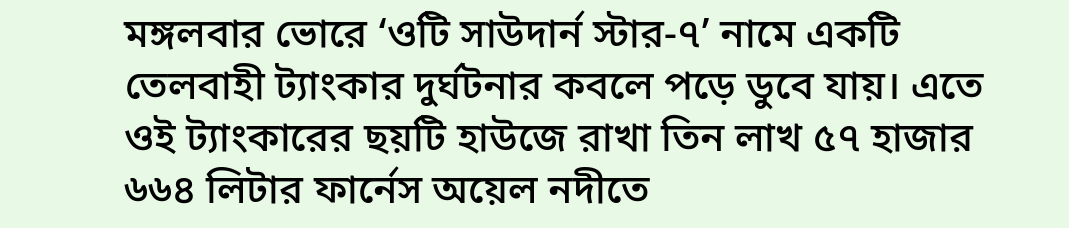মঙ্গলবার ভোরে ‘ওটি সাউদার্ন স্টার-৭’ নামে একটি তেলবাহী ট্যাংকার দুর্ঘটনার কবলে পড়ে ডুবে যায়। এতে ওই ট্যাংকারের ছয়টি হাউজে রাখা তিন লাখ ৫৭ হাজার ৬৬৪ লিটার ফার্নেস অয়েল নদীতে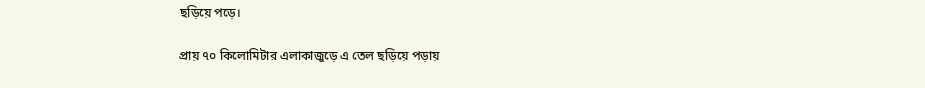ছড়িয়ে পড়ে।

প্রায় ৭০ কিলোমিটার এলাকাজুড়ে এ তেল ছড়িয়ে পড়ায়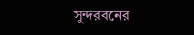সুন্দরবনের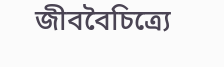জীববৈচিত্র্যে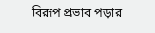বিরূপ প্রভাব পড়ার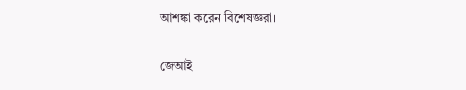আশঙ্কা করেন বিশেষজ্ঞরা।

জেআই